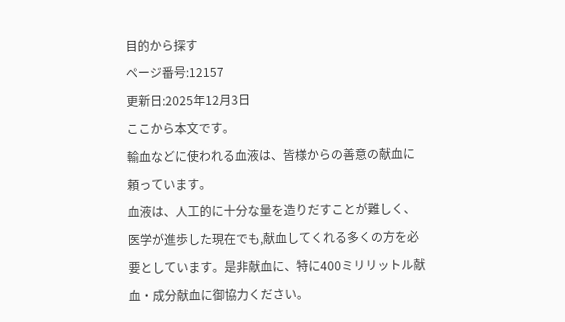目的から探す
ページ番号:12157
更新日:2025年12月3日
ここから本文です。
輸血などに使われる血液は、皆様からの善意の献血に頼っています。
血液は、人工的に十分な量を造りだすことが難しく、医学が進歩した現在でも,献血してくれる多くの方を必要としています。是非献血に、特に400ミリリットル献血・成分献血に御協力ください。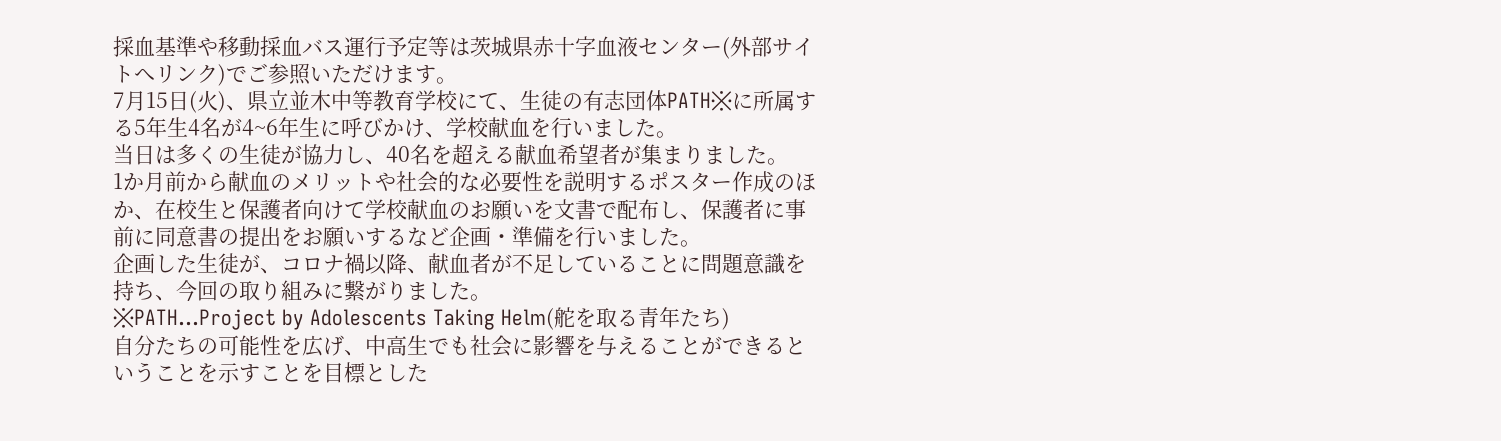採血基準や移動採血バス運行予定等は茨城県赤十字血液センター(外部サイトへリンク)でご参照いただけます。
7月15日(火)、県立並木中等教育学校にて、生徒の有志団体PATH※に所属する5年生4名が4~6年生に呼びかけ、学校献血を行いました。
当日は多くの生徒が協力し、40名を超える献血希望者が集まりました。
1か月前から献血のメリットや社会的な必要性を説明するポスター作成のほか、在校生と保護者向けて学校献血のお願いを文書で配布し、保護者に事前に同意書の提出をお願いするなど企画・準備を行いました。
企画した生徒が、コロナ禍以降、献血者が不足していることに問題意識を持ち、今回の取り組みに繋がりました。
※PATH…Project by Adolescents Taking Helm(舵を取る青年たち)
自分たちの可能性を広げ、中高生でも社会に影響を与えることができるということを示すことを目標とした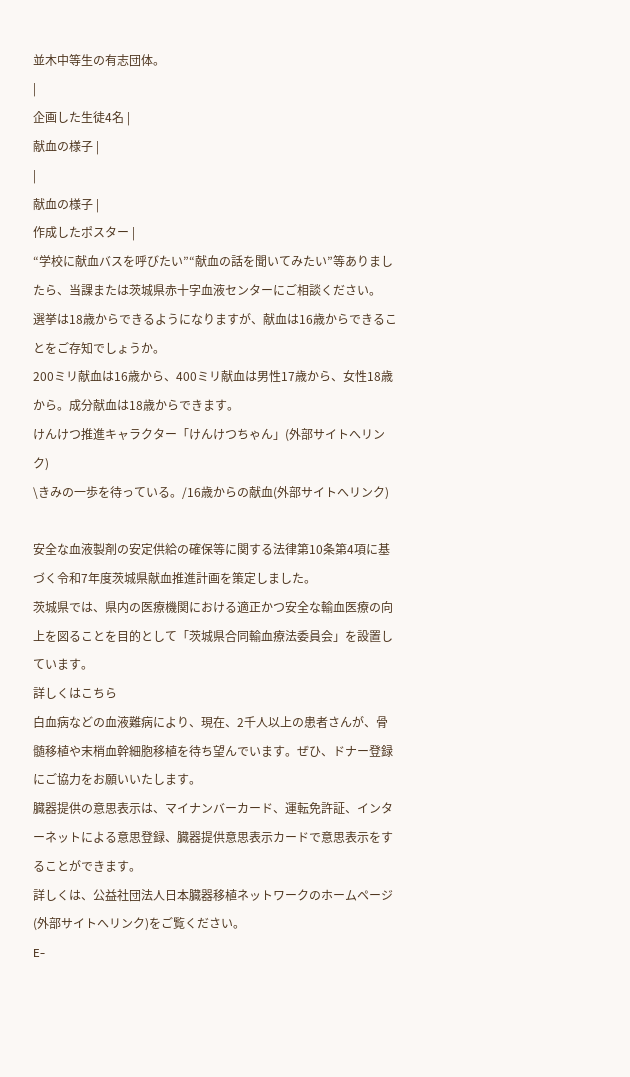並木中等生の有志団体。
|
企画した生徒4名 |
献血の様子 |
|
献血の様子 |
作成したポスター |
“学校に献血バスを呼びたい”“献血の話を聞いてみたい”等ありましたら、当課または茨城県赤十字血液センターにご相談ください。
選挙は18歳からできるようになりますが、献血は16歳からできることをご存知でしょうか。
200ミリ献血は16歳から、400ミリ献血は男性17歳から、女性18歳から。成分献血は18歳からできます。
けんけつ推進キャラクター「けんけつちゃん」(外部サイトへリンク)
\きみの一歩を待っている。/16歳からの献血(外部サイトへリンク)

安全な血液製剤の安定供給の確保等に関する法律第10条第4項に基づく令和7年度茨城県献血推進計画を策定しました。
茨城県では、県内の医療機関における適正かつ安全な輸血医療の向上を図ることを目的として「茨城県合同輸血療法委員会」を設置しています。
詳しくはこちら
白血病などの血液難病により、現在、2千人以上の患者さんが、骨髄移植や末梢血幹細胞移植を待ち望んでいます。ぜひ、ドナー登録にご協力をお願いいたします。
臓器提供の意思表示は、マイナンバーカード、運転免許証、インターネットによる意思登録、臓器提供意思表示カードで意思表示をすることができます。
詳しくは、公益社団法人日本臓器移植ネットワークのホームページ(外部サイトへリンク)をご覧ください。
E-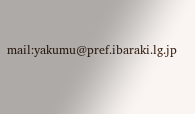mail:yakumu@pref.ibaraki.lg.jp